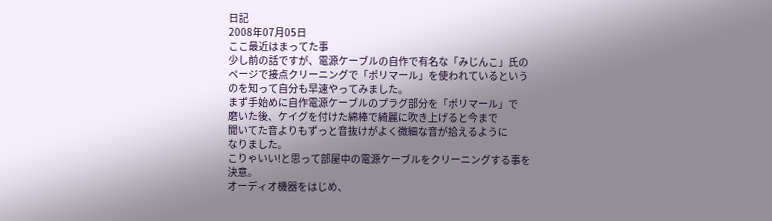日記
2008年07月05日
ここ最近はまってた事
少し前の話ですが、電源ケーブルの自作で有名な「みじんこ」氏の
ページで接点クリーニングで「ポリマール」を使われているという
のを知って自分も早速やってみました。
まず手始めに自作電源ケーブルのプラグ部分を「ポリマール」で
磨いた後、ケイグを付けた綿棒で綺麗に吹き上げると今まで
聞いてた音よりもずっと音抜けがよく微細な音が拾えるように
なりました。
こりゃいい!と思って部屋中の電源ケーブルをクリーニングする事を
決意。
オーディオ機器をはじめ、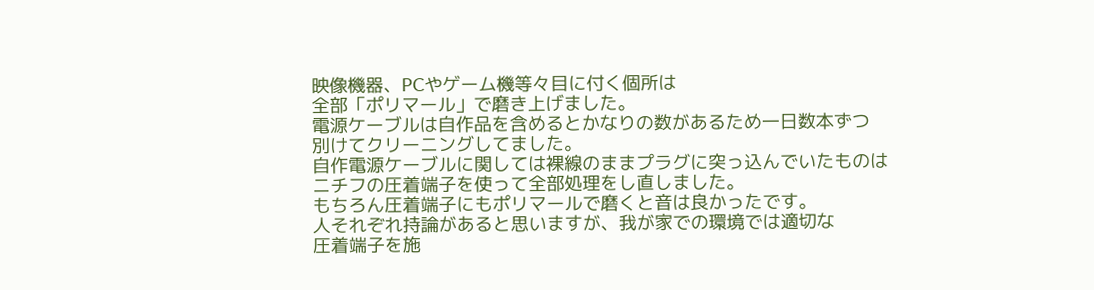映像機器、PCやゲーム機等々目に付く個所は
全部「ポリマール」で磨き上げました。
電源ケーブルは自作品を含めるとかなりの数があるため一日数本ずつ
別けてクリーニングしてました。
自作電源ケーブルに関しては裸線のままプラグに突っ込んでいたものは
ニチフの圧着端子を使って全部処理をし直しました。
もちろん圧着端子にもポリマールで磨くと音は良かったです。
人それぞれ持論があると思いますが、我が家での環境では適切な
圧着端子を施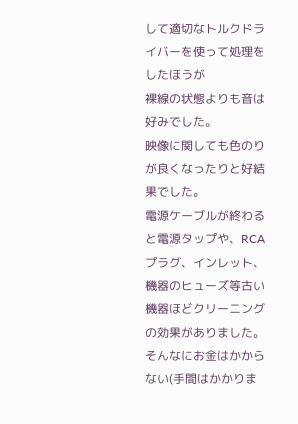して適切なトルクドライバーを使って処理をしたほうが
裸線の状態よりも音は好みでした。
映像に関しても色のりが良くなったりと好結果でした。
電源ケーブルが終わると電源タップや、RCAプラグ、インレット、
機器のヒューズ等古い機器ほどクリーニングの効果がありました。
そんなにお金はかからない(手間はかかりま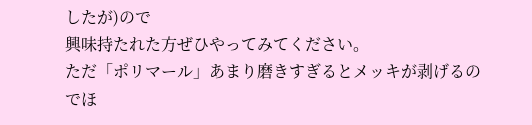したが)ので
興味持たれた方ぜひやってみてください。
ただ「ポリマール」あまり磨きすぎるとメッキが剥げるのでほ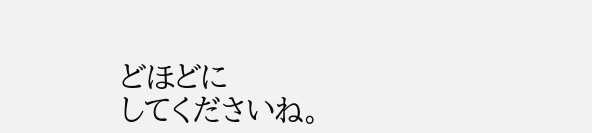どほどに
してくださいね。